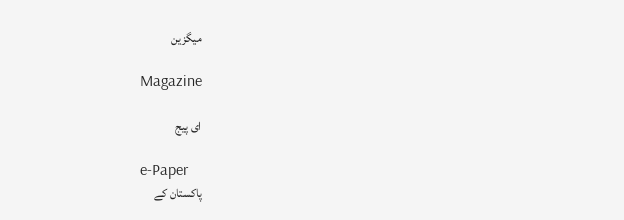میگزین

Magazine

ای پیج

e-Paper
پاکستان کے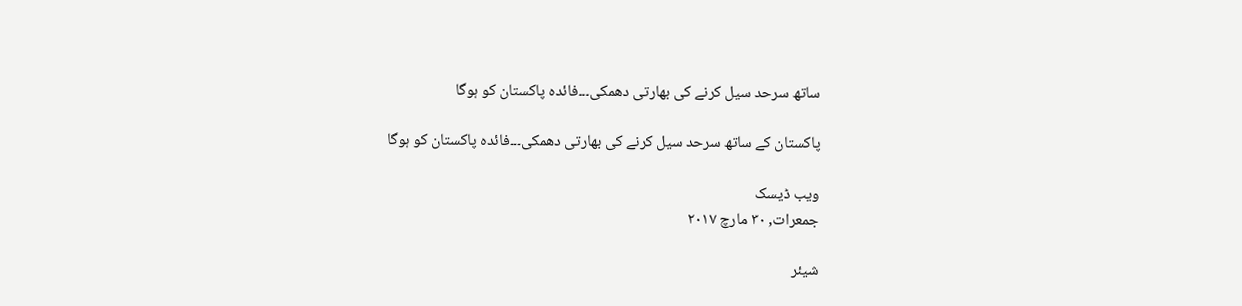ساتھ سرحد سیل کرنے کی بھارتی دھمکی۔۔۔فائدہ پاکستان کو ہوگا

پاکستان کے ساتھ سرحد سیل کرنے کی بھارتی دھمکی۔۔۔فائدہ پاکستان کو ہوگا

ویب ڈیسک
جمعرات, ۳۰ مارچ ۲۰۱۷

شیئر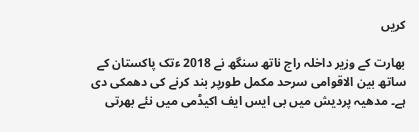کریں

بھارت کے وزیر داخلہ راج ناتھ سنگھ نے 2018 ءتک پاکستان کے ساتھ بین الاقوامی سرحد مکمل طورپر بند کرنے کی دھمکی دی ہے۔ مدھیہ پردیش میں بی ایس ایف اکیڈمی میں نئے بھرتی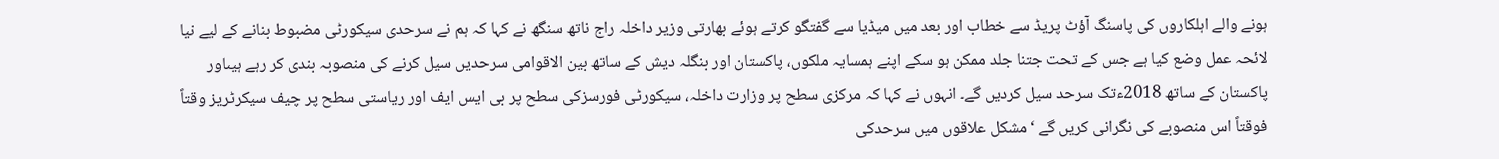ہونے والے اہلکاروں کی پاسنگ آؤٹ پریڈ سے خطاب اور بعد میں میڈیا سے گفتگو کرتے ہوئے بھارتی وزیر داخلہ راج ناتھ سنگھ نے کہا کہ ہم نے سرحدی سیکورٹی مضبوط بنانے کے لیے نیا لائحہ عمل وضع کیا ہے جس کے تحت جتنا جلد ممکن ہو سکے اپنے ہمسایہ ملکوں، پاکستان اور بنگلہ دیش کے ساتھ بین الاقوامی سرحدیں سیل کرنے کی منصوبہ بندی کر رہے ہیںاور پاکستان کے ساتھ 2018ءتک سرحد سیل کردیں گے۔ انہوں نے کہا کہ مرکزی سطح پر وزارت داخلہ، سیکورٹی فورسزکی سطح پر بی ایس ایف اور ریاستی سطح پر چیف سیکرٹریز وقتاً فوقتاً اس منصوبے کی نگرانی کریں گے ‘ مشکل علاقوں میں سرحدکی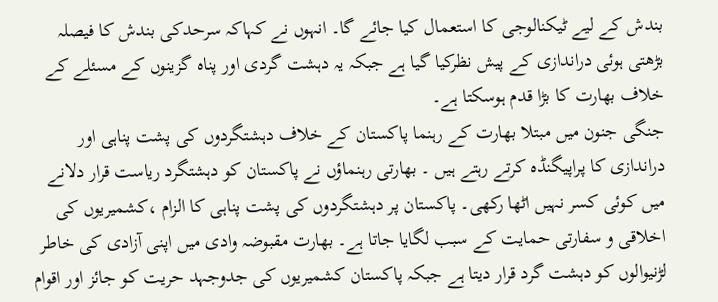بندش کے لیے ٹیکنالوجی کا استعمال کیا جائے گا۔ انہوں نے کہاکہ سرحدکی بندش کا فیصلہ بڑھتی ہوئی دراندازی کے پیش نظرکیا گیا ہے جبکہ یہ دہشت گردی اور پناہ گزینوں کے مسئلے کے خلاف بھارت کا بڑا قدم ہوسکتا ہے۔
جنگی جنون میں مبتلا بھارت کے رہنما پاکستان کے خلاف دہشتگردوں کی پشت پناہی اور دراندازی کا پراپیگنڈہ کرتے رہتے ہیں ۔ بھارتی رہنماؤں نے پاکستان کو دہشتگرد ریاست قرار دلانے میں کوئی کسر نہیں اٹھا رکھی۔ پاکستان پر دہشتگردوں کی پشت پناہی کا الزام ،کشمیریوں کی اخلاقی و سفارتی حمایت کے سبب لگایا جاتا ہے۔ بھارت مقبوضہ وادی میں اپنی آزادی کی خاطر لڑنیوالوں کو دہشت گرد قرار دیتا ہے جبکہ پاکستان کشمیریوں کی جدوجہد حریت کو جائز اور اقوام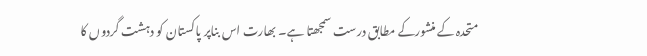متحدہ کے منشورکے مطابق درست سمجھتا ہے۔ بھارت اس بناپر پاکستان کو دہشت گردوں کا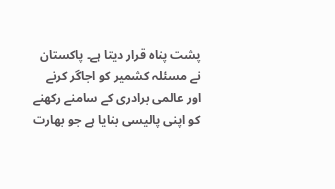پشت پناہ قرار دیتا ہے۔ پاکستان نے مسئلہ کشمیر کو اجاگر کرنے اور عالمی برادری کے سامنے رکھنے کو اپنی پالیسی بنایا ہے جو بھارت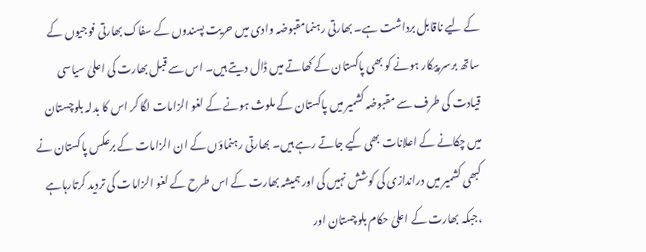کے لیے ناقابل برداشت ہے۔ بھارتی رہنمامقبوضہ وادی میں حریت پسندوں کے سفاک بھارتی فوجیوں کے ساتھ برسر پیکار ہونے کو بھی پاکستان کے کھاتے میں ڈال دیتے ہیں۔ اس سے قبل بھارت کی اعلیٰ سیاسی قیادت کی طرف سے مقبوضہ کشمیر میں پاکستان کے ملوث ہونے کے لغو الزامات لگا کر اس کا بدلہ بلوچستان میں چکانے کے اعلانات بھی کیے جاتے رہے ہیں۔ بھارتی رہنماؤں کے ان الزامات کے برعکس پاکستان نے کبھی کشمیر میں دراندازی کی کوشش نہیں کی اور ہمیشہ بھارت کے اس طرح کے لغو الزامات کی تردید کرتارہاہے ،جبکہ بھارت کے اعلیٰ حکام بلوچستان اور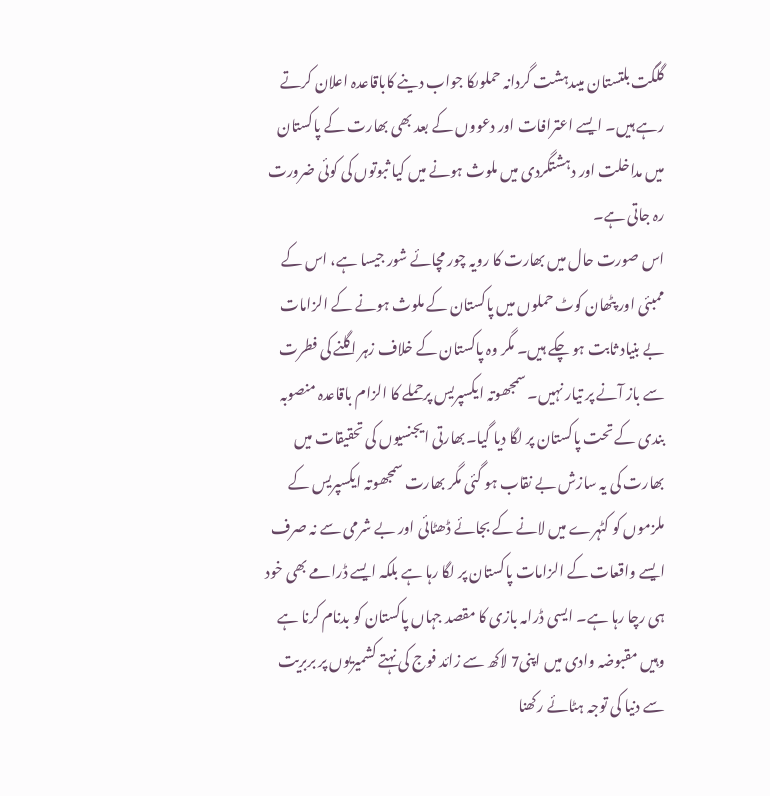گلگت بلتستان میںدہشت گردانہ حملوںکا جواب دینے کاباقاعدہ اعلان کرتے رہے ہیں۔ ایسے اعترافات اور دعووں کے بعد بھی بھارت کے پاکستان میں مداخلت اور دہشتگردی میں ملوث ہونے میں کیا ثبوتوں کی کوئی ضرورت رہ جاتی ہے۔
اس صورت حال میں بھارت کا رویہ چور مچائے شور جیسا ہے، اس کے ممبئی اور پٹھان کوٹ حملوں میں پاکستان کے ملوث ہونے کے الزامات بے بنیاد ثابت ہو چکے ہیں۔ مگر وہ پاکستان کے خلاف زہر اگلنے کی فطرت سے باز آنے پر تیار نہیں۔ سمجھوتہ ایکسپریس پرحملے کا الزام باقاعدہ منصوبہ بندی کے تحت پاکستان پر لگا دیا گیا۔بھارتی ایجنسیوں کی تحقیقات میں بھارت کی یہ سازش بے نقاب ہو گئی مگر بھارت سمجھوتہ ایکسپریس کے ملزموں کو کٹہرے میں لانے کے بجائے ڈھٹائی اور بے شرمی سے نہ صرف ایسے واقعات کے الزامات پاکستان پر لگا رہا ہے بلکہ ایسے ڈرامے بھی خود ہی رچا رہا ہے۔ ایسی ڈرامہ بازی کا مقصد جہاں پاکستان کو بدنام کرنا ہے وہیں مقبوضہ وادی میں اپنی7 لاکھ سے زائد فوج کی نہتے کشمیریوں پر بربریت سے دنیا کی توجہ ہٹائے رکھنا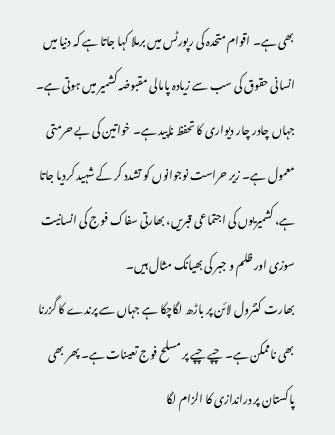بھی ہے۔ اقوام متحدہ کی رپورٹس میں برملا کہا جاتا ہے کہ دنیا میں انسانی حقوق کی سب سے زیادہ پامالی مقبوضہ کشمیر میں ہوتی ہے۔ جہاں چادر چار دیواری کا تحفظ ناپید ہے۔ خواتین کی بے حرمتی معمول ہے۔ زیر حراست نوجوانوں کو تشدد کر کے شہید کردیا جاتا ہے، کشمیریوں کی اجتماعی قبریں، بھارتی سفاک فوج کی انسانیت سوزی اور ظلم و جبر کی بھیانک مثال ہیں۔
بھارت کنٹرول لائن پر باڑھ لگاچکا ہے جہاں سے پرندے کا گزرنا بھی ناممکن ہے۔ چپے چپے پر مسلح فوج تعینات ہے۔ پھر بھی پاکستان پر دراندازی کا الزام لگا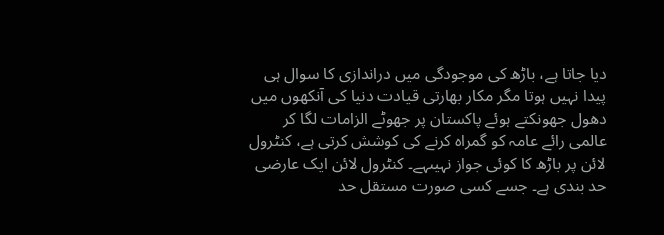دیا جاتا ہے، باڑھ کی موجودگی میں دراندازی کا سوال ہی پیدا نہیں ہوتا مگر مکار بھارتی قیادت دنیا کی آنکھوں میں دھول جھونکتے ہوئے پاکستان پر جھوٹے الزامات لگا کر عالمی رائے عامہ کو گمراہ کرنے کی کوشش کرتی ہے، کنٹرول لائن پر باڑھ کا کوئی جواز نہیںہے۔ کنٹرول لائن ایک عارضی حد بندی ہے۔ جسے کسی صورت مستقل حد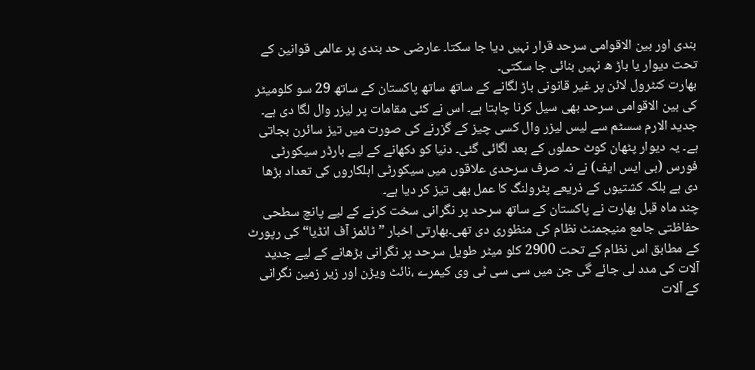بندی اور بین الاقوامی سرحد قرار نہیں دیا جا سکتا۔ عارضی حد بندی پر عالمی قوانین کے تحت دیوار یا باڑ ھ نہیں بنائی جا سکتی۔
بھارت کنٹرول لائن پر غیر قانونی باڑ لگانے کے ساتھ ساتھ پاکستان کے ساتھ 29 سو کلومیٹر کی بین الاقوامی سرحد بھی سیل کرنا چاہتا ہے۔ اس نے کئی مقامات پر لیزر وال لگا دی ہے۔ جدید الارم سسٹم سے لیس لیزر وال کسی چیز کے گزرنے کی صورت میں تیز سائرن بجاتی ہے۔ یہ دیوار پٹھان کوٹ حملوں کے بعد لگائی گئی۔ دنیا کو دکھانے کے لیے بارڈر سیکورٹی فورس (بی ایس ایف) نے نہ صرف سرحدی علاقوں میں سیکورٹی اہلکاروں کی تعداد بڑھا دی ہے بلکہ کشتیوں کے ذریعے پٹرولنگ کا عمل بھی تیز کر دیا ہے۔
چند ماہ قبل بھارت نے پاکستان کے ساتھ سرحد پر نگرانی سخت کرنے کے لیے پانچ سطحی حفاظتی جامع منیجمنٹ نظام کی منظوری دی تھی۔بھارتی اخبار ”ٹائمز آف انڈیا“ کی رپورٹ کے مطابق اس نظام کے تحت 2900 کلو میٹر طویل سرحد پر نگرانی بڑھانے کے لیے جدید آلات کی مدد لی جائے گی جن میں سی سی ٹی وی کیمرے ،نائٹ ویڑن اور زیر زمین نگرانی کے آلات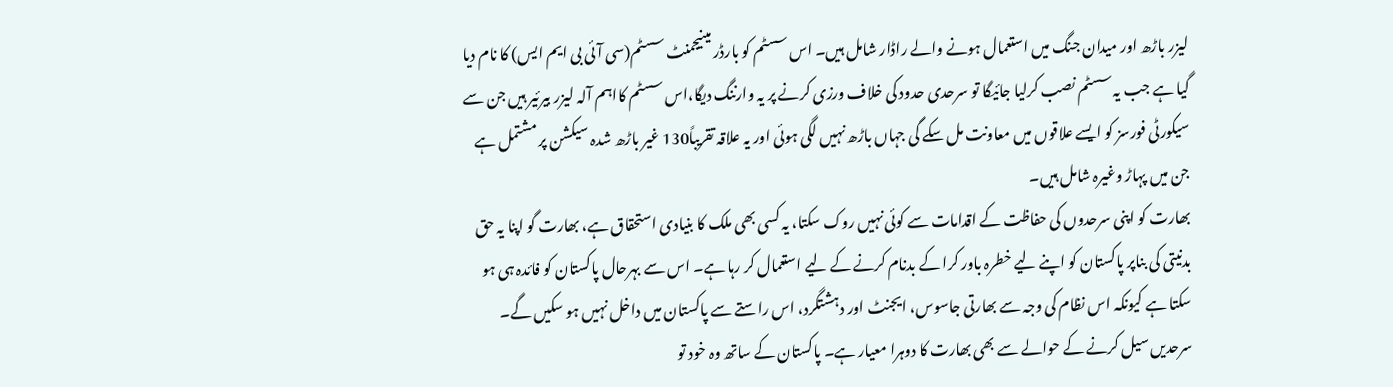لیزر باڑھ اور میدان جنگ میں استعمال ہونے والے راڈار شامل ہیں۔ اس سسٹم کو بارڈر مینیجمنٹ سسٹم(سی آئی بی ایم ایس) کا نام دیا گیا ہے جب یہ سسٹم نصب کرلیا جائیگا تو سرحدی حدود کی خلاف ورزی کرنے پر یہ وارننگ دیگا،اس سسٹم کااہم آلہ لیزر بیرئیر ہیں جن سے سیکورٹی فورسز کو ایسے علاقوں میں معاونت مل سکے گی جہاں باڑھ نہیں لگی ہوئی اور یہ علاقہ تقریباً130 غیر باڑھ شدہ سیکشن پر مشتمل ہے جن میں پہاڑ وغیرہ شامل ہیں۔
بھارت کو اپنی سرحدوں کی حفاظت کے اقدامات سے کوئی نہیں روک سکتا، یہ کسی بھی ملک کا بنیادی استحقاق ہے، بھارت گو اپنا یہ حق بدنیتی کی بناپر پاکستان کو اپنے لیے خطرہ باور کرا کے بدنام کرنے کے لیے استعمال کر رہا ہے۔ اس سے بہرحال پاکستان کو فائدہ ہی ہو سکتا ہے کیونکہ اس نظام کی وجہ سے بھارتی جاسوس، ایجنٹ اور دہشتگرد، اس راستے سے پاکستان میں داخل نہیں ہو سکیں گے۔
سرحدیں سیل کرنے کے حوالے سے بھی بھارت کا دوہرا معیار ہے۔ پاکستان کے ساتھ وہ خود تو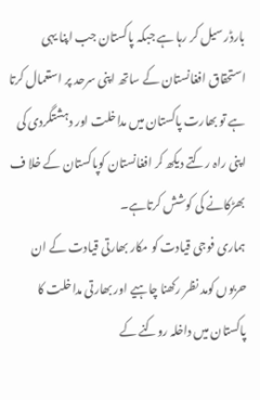بارڈر سیل کر رہا ہے جبکہ پاکستان جب اپنا یہی استحقاق افغانستان کے ساتھ اپنی سرحد پر استعمال کرتا ہے تو بھارت پاکستان میں مداخلت اور دہشتگردی کی اپنی راہ رکتے دیکھ کر افغانستان کوپاکستان کے خلا ف بھڑکانے کی کوشش کرتاہے۔
ہماری فوجی قیادت کو مکار بھارتی قیادت کے ان حربوں کومد نظر رکھنا چاہیے اور بھارتی مداخلت کا پاکستان میں داخلہ روکنے کے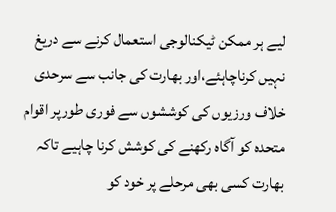لیے ہر ممکن ٹیکنالوجی استعمال کرنے سے دریغ نہیں کرناچاہئے،اور بھارت کی جانب سے سرحدی خلاف ورزیوں کی کوششوں سے فوری طورپر اقوام متحدہ کو آگاہ رکھنے کی کوشش کرنا چاہیے تاکہ بھارت کسی بھی مرحلے پر خود کو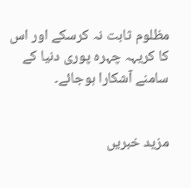مظلوم ثابت نہ کرسکے اور اس کا کریہہ چہرہ پوری دنیا کے سامنے آشکارا ہوجائے۔


مزید خبریں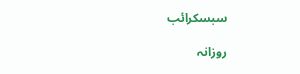سبسکرائب

روزانہ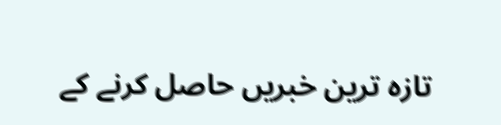تازہ ترین خبریں حاصل کرنے کے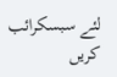لئے سبسکرائب کریں